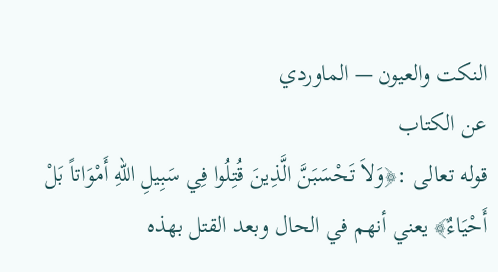النكت والعيون — الماوردي
عن الكتاب
قوله تعالى :﴿وَلاَ تَحْسَبَنَّ الَّذِينَ قُتِلُوا فِي سَبِيلِ اللهِ أَمْوَاتاً بَلْ أَحْيَاءٌ﴾ يعني أنهم في الحال وبعد القتل بهذه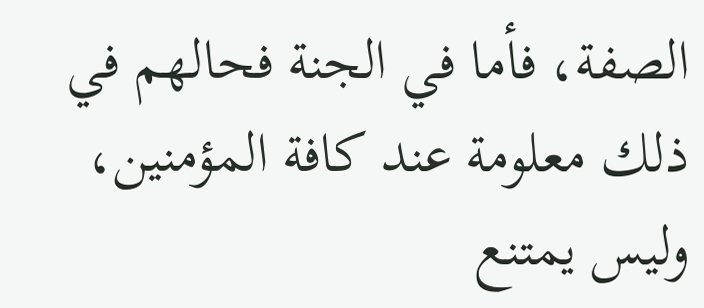الصفة، فأما في الجنة فحالهم في ذلك معلومة عند كافة المؤمنين، وليس يمتنع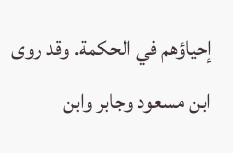إحياؤهم في الحكمة. وقد روى ابن مسعود وجابر وابن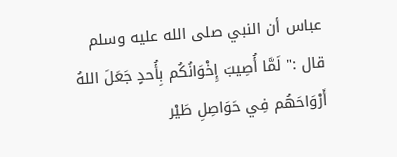عباس أن النبي صلى الله عليه وسلم قال :" لَمَّا أُصِيبَ إِخْوَانُكُم بِأُحدٍ جَعَلَ اللهُ أَرْوَاحَهُم فِي حَوَاصِلِ طَيْر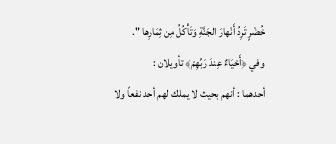خُضْرٍ تَرِدُ أَنْهارَ الجَنَّةِ وَتَأْكُلُ مِن ثِمَارِها ".
وفي ﴿أَحْيَاءٌ عِندَ رَبِّهِمْ﴾ تأويلان :
أحدهما : أنهم بحيث لا يملك لهم أحد نفعاً ولا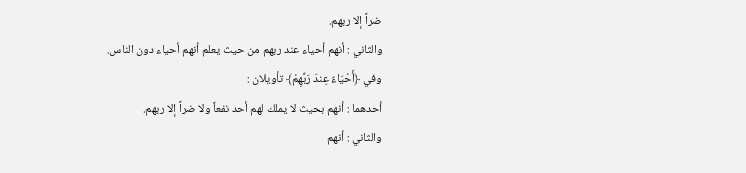ضراً إلا ربهم.
والثاني : أنهم أحياء عند ربهم من حيث يعلم أنهم أحياء دون الناس.
وفي ﴿أَحْيَاءٌ عِندَ رَبِّهِمْ﴾ تأويلان :
أحدهما : أنهم بحيث لا يملك لهم أحد نفعاً ولا ضراً إلا ربهم.
والثاني : أنهم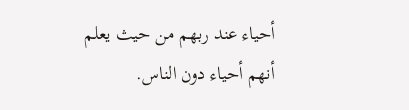أحياء عند ربهم من حيث يعلم أنهم أحياء دون الناس.